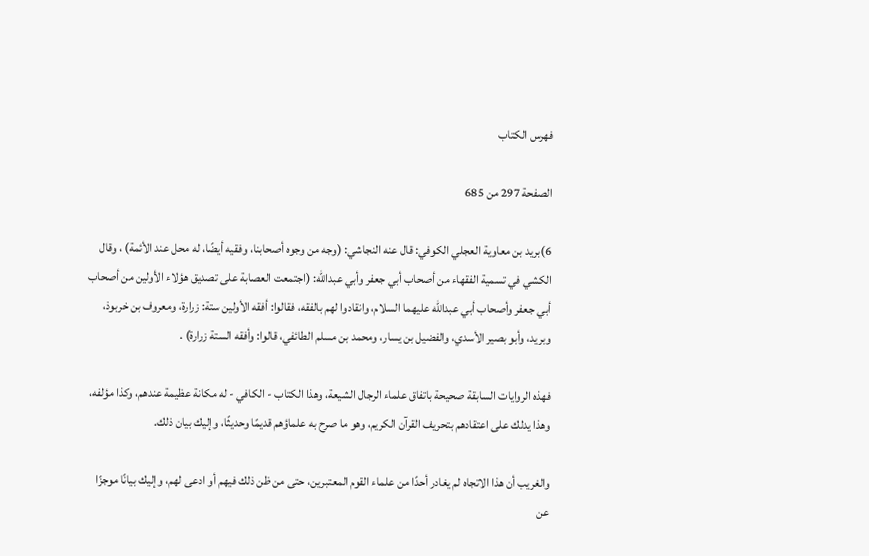فهرس الكتاب

الصفحة 297 من 685

6)بريد بن معاوية العجلي الكوفي: قال عنه النجاشي: (وجه من وجوه أصحابنا، وفقيه أيضًا، له محل عند الأئمة) ، وقال الكشي في تسمية الفقهاء من أصحاب أبي جعفر وأبي عبدالله: (اجتمعت العصابة على تصديق هؤلاء الأولين من أصحاب أبي جعفر وأصحاب أبي عبدالله عليهما السلام، وانقادوا لهم بالفقه، فقالوا: أفقه الأولين ستة: زرارة، ومعروف بن خربوذ، وبريد، وأبو بصير الأسدي، والفضيل بن يسار، ومحمد بن مسلم الطائفي، قالوا: وأفقه الستة زرارة) .

فهذه الروايات السابقة صحيحة باتفاق علماء الرجال الشيعة، وهذا الكتاب - الكافي - له مكانة عظيمة عندهم، وكذا مؤلفه، وهذا يدلك على اعتقادهم بتحريف القرآن الكريم، وهو ما صرح به علماؤهم قديمًا وحديثًا، وإليك بيان ذلك.

والغريب أن هذا الاتجاه لم يغادر أحدًا من علماء القوم المعتبرين، حتى من ظن ذلك فيهم أو ادعى لهم، وإليك بيانًا موجزًا عن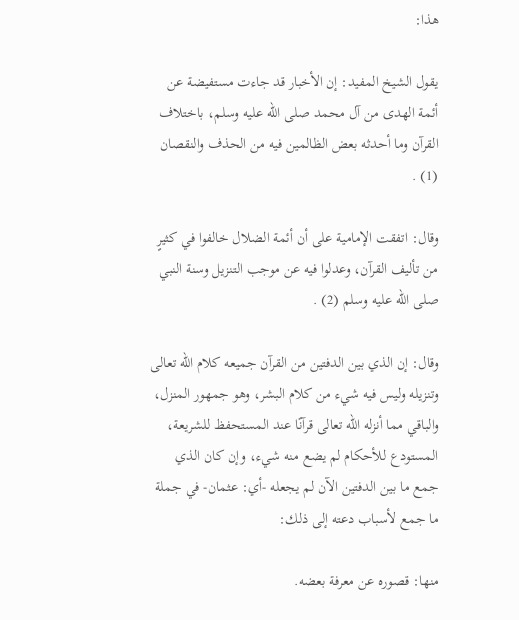هذا:

يقول الشيخ المفيد: إن الأخبار قد جاءت مستفيضة عن أئمة الهدى من آل محمد صلى الله عليه وسلم، باختلاف القرآن وما أحدثه بعض الظالمين فيه من الحذف والنقصان (1) .

وقال: اتفقت الإمامية على أن أئمة الضلال خالفوا في كثيرٍ من تأليف القرآن، وعدلوا فيه عن موجب التنزيل وسنة النبي صلى الله عليه وسلم (2) .

وقال: إن الذي بين الدفتين من القرآن جميعه كلام الله تعالى وتنزيله وليس فيه شيء من كلام البشر، وهو جمهور المنزل، والباقي مما أنزله الله تعالى قرآنًا عند المستحفظ للشريعة، المستودع للأحكام لم يضع منه شيء، وإن كان الذي جمع ما بين الدفتين الآن لم يجعله -أي: عثمان- في جملة ما جمع لأسباب دعته إلى ذلك:

منها: قصوره عن معرفة بعضه.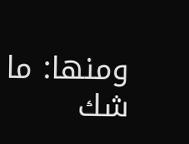ومنها: ما شك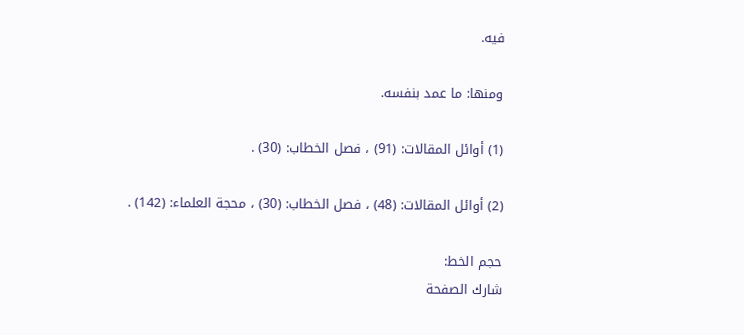فيه.

ومنها: ما عمد بنفسه.

(1) أوائل المقالات: (91) ، فصل الخطاب: (30) .

(2) أوائل المقالات: (48) ، فصل الخطاب: (30) ، محجة العلماء: (142) .

حجم الخط:
شارك الصفحة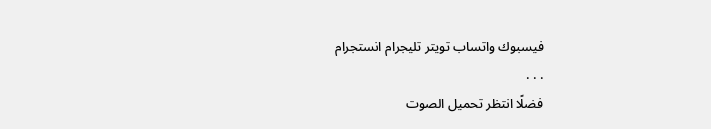فيسبوك واتساب تويتر تليجرام انستجرام
. . .
فضلًا انتظر تحميل الصوت